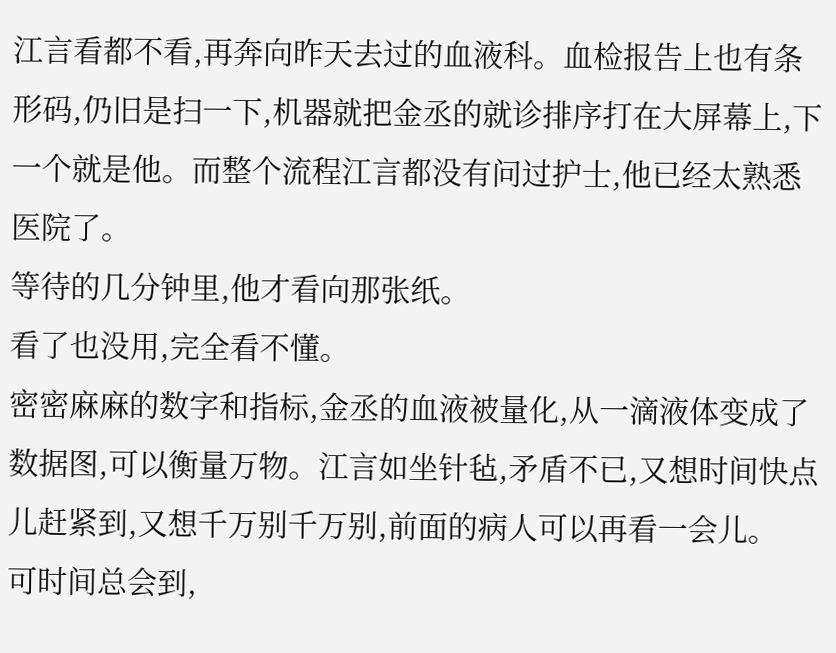江言看都不看,再奔向昨天去过的血液科。血检报告上也有条形码,仍旧是扫一下,机器就把金丞的就诊排序打在大屏幕上,下一个就是他。而整个流程江言都没有问过护士,他已经太熟悉医院了。
等待的几分钟里,他才看向那张纸。
看了也没用,完全看不懂。
密密麻麻的数字和指标,金丞的血液被量化,从一滴液体变成了数据图,可以衡量万物。江言如坐针毡,矛盾不已,又想时间快点儿赶紧到,又想千万别千万别,前面的病人可以再看一会儿。
可时间总会到,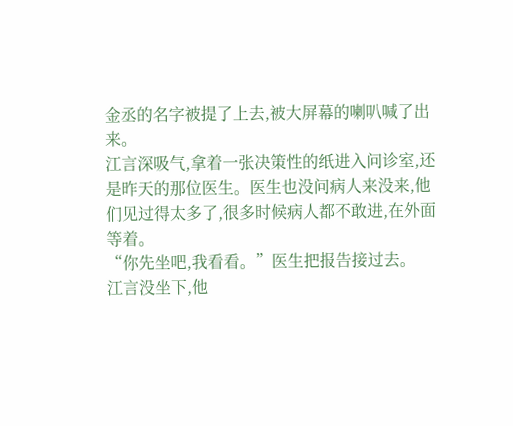金丞的名字被提了上去,被大屏幕的喇叭喊了出来。
江言深吸气,拿着一张决策性的纸进入问诊室,还是昨天的那位医生。医生也没问病人来没来,他们见过得太多了,很多时候病人都不敢进,在外面等着。
“你先坐吧,我看看。”医生把报告接过去。
江言没坐下,他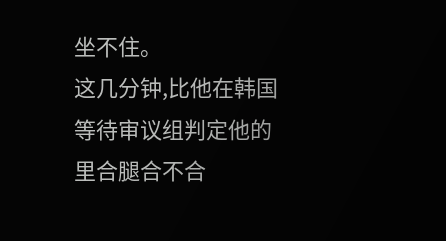坐不住。
这几分钟,比他在韩国等待审议组判定他的里合腿合不合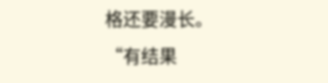格还要漫长。
“有结果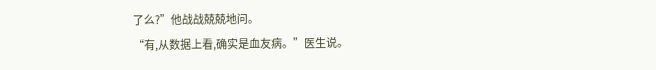了么?”他战战兢兢地问。
“有,从数据上看,确实是血友病。”医生说。